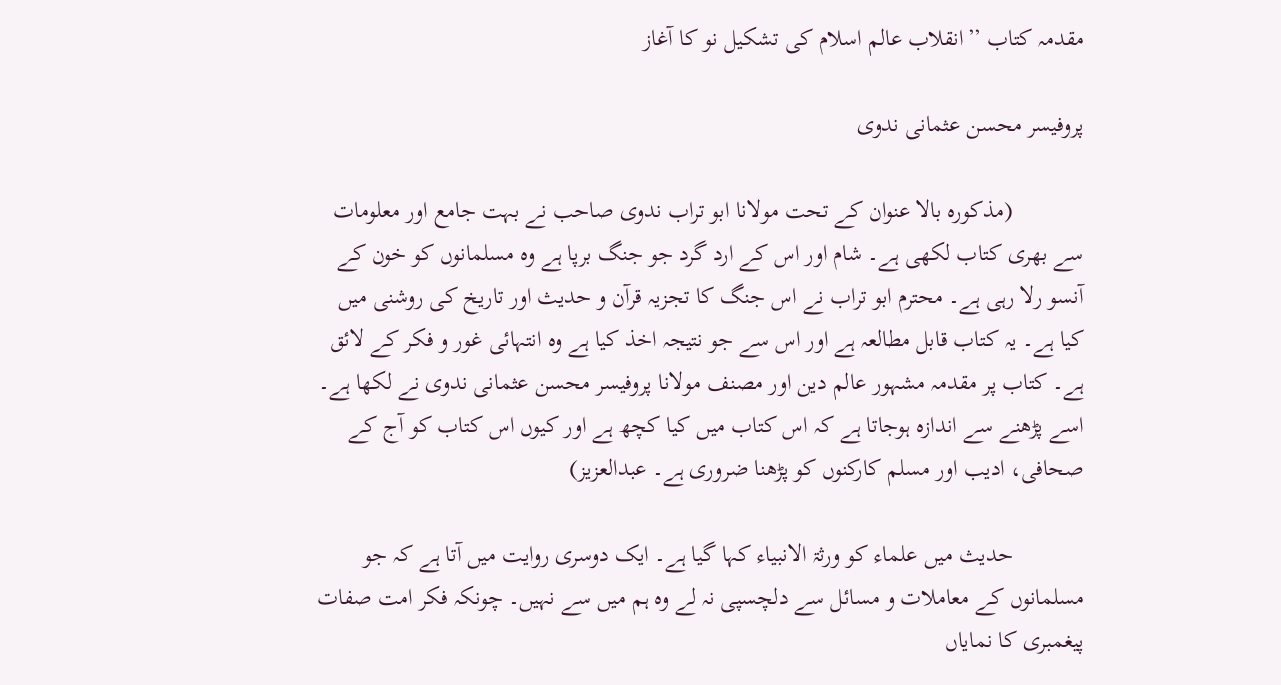مقدمہ کتاب ’’انقلاب عالم اسلام کی تشکیل نو کا آغاز

پروفیسر محسن عثمانی ندوی

            (مذکورہ بالا عنوان کے تحت مولانا ابو تراب ندوی صاحب نے بہت جامع اور معلومات سے بھری کتاب لکھی ہے۔ شام اور اس کے ارد گرد جو جنگ برپا ہے وہ مسلمانوں کو خون کے آنسو رلا رہی ہے۔ محترم ابو تراب نے اس جنگ کا تجزیہ قرآن و حدیث اور تاریخ کی روشنی میں کیا ہے۔ یہ کتاب قابل مطالعہ ہے اور اس سے جو نتیجہ اخذ کیا ہے وہ انتہائی غور و فکر کے لائق ہے۔ کتاب پر مقدمہ مشہور عالم دین اور مصنف مولانا پروفیسر محسن عثمانی ندوی نے لکھا ہے۔ اسے پڑھنے سے اندازہ ہوجاتا ہے کہ اس کتاب میں کیا کچھ ہے اور کیوں اس کتاب کو آج کے صحافی، ادیب اور مسلم کارکنوں کو پڑھنا ضروری ہے۔ عبدالعزیز)

            حدیث میں علماء کو ورثۃ الانبیاء کہا گیا ہے۔ ایک دوسری روایت میں آتا ہے کہ جو مسلمانوں کے معاملات و مسائل سے دلچسپی نہ لے وہ ہم میں سے نہیں۔ چونکہ فکر امت صفات پیغمبری کا نمایاں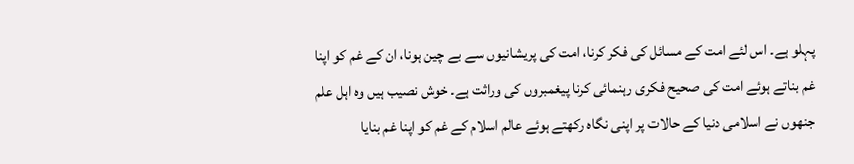پہلو ہے۔ اس لئے امت کے مسائل کی فکر کرنا، امت کی پریشانیوں سے بے چین ہونا، ان کے غم کو اپنا غم بناتے ہوئے امت کی صحیح فکری رہنمائی کرنا پیغمبروں کی وراثت ہے۔ خوش نصیب ہیں وہ اہل علم جنھوں نے اسلامی دنیا کے حالات پر اپنی نگاہ رکھتے ہوئے عالم اسلام کے غم کو اپنا غم بنایا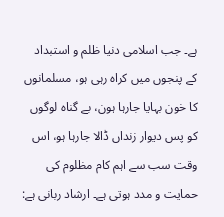ہے۔ جب اسلامی دنیا ظلم و استبداد کے پنجوں میں کراہ رہی ہو، مسلمانوں کا خون بہایا جارہا ہون، بے گناہ لوگوں کو پس دیوار زنداں ڈالا جارہا ہو، اس وقت سب سے اہم کام مظلوم کی حمایت و مدد ہوتی ہے۔ ارشاد ربانی ہے: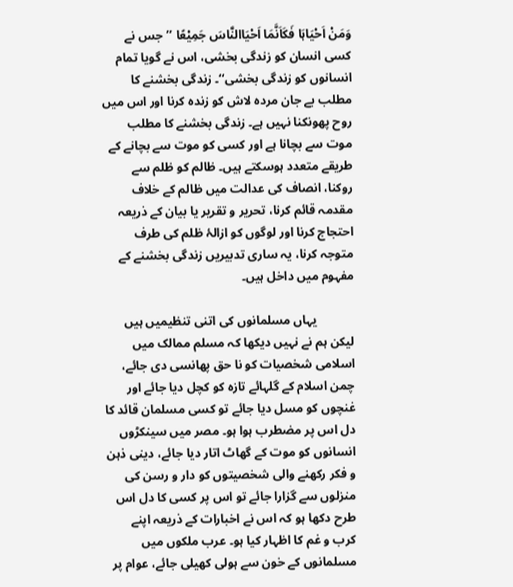وَمَنْ اَحْیَاہَا فَکَاَنَّمَا اَحْیَاالنَّاسَ جَمِیْعًا ’’جس نے کسی انسان کو زندگی بخشی، اس نے گویا تمام انسانوں کو زندگی بخشی‘‘۔ زندگی بخشنے کا مطلب بے جان مردہ لاش کو زندہ کرنا اور اس میں روح پھونکنا نہیں ہے۔ زندگی بخشنے کا مطلب موت سے بچانا ہے اور کسی کو موت سے بچانے کے طریقے متعدد ہوسکتے ہیں۔ ظالم کو ظلم سے روکنا، انصاف کی عدالت میں ظالم کے خلاف مقدمہ قائم کرنا، تحریر و تقریر یا بیان کے ذریعہ احتجاج کرنا اور لوگوں کو ازالۂ ظلم کی طرف متوجہ کرنا، یہ ساری تدبیریں زندگی بخشنے کے مفہوم میں داخل ہیں۔

            یہاں مسلمانوں کی اتنی تنظیمیں ہیں لیکن ہم نے نہیں دیکھا کہ مسلم ممالک میں اسلامی شخصیات کو نا حق پھانسی دی جائے، چمن اسلام کے گلہائے تازہ کو کچل دیا جائے اور غنچوں کو مسل دیا جائے تو کسی مسلمان قائد کا دل اس پر مضطرب ہوا ہو۔ مصر میں سینکڑوں انسانوں کو موت کے گھاٹ اتار دیا جائے، دینی ذہن و فکر رکھنے والی شخصیتوں کو دار و رسن کی منزلوں سے گزارا جائے تو اس پر کسی کا دل اس طرح دکھا ہو کہ اس نے اخبارات کے ذریعہ اپنے کرب و غم کا اظہار کیا ہو۔ عرب ملکوں میں مسلمانوں کے خون سے ہولی کھیلی جائے، عوام پر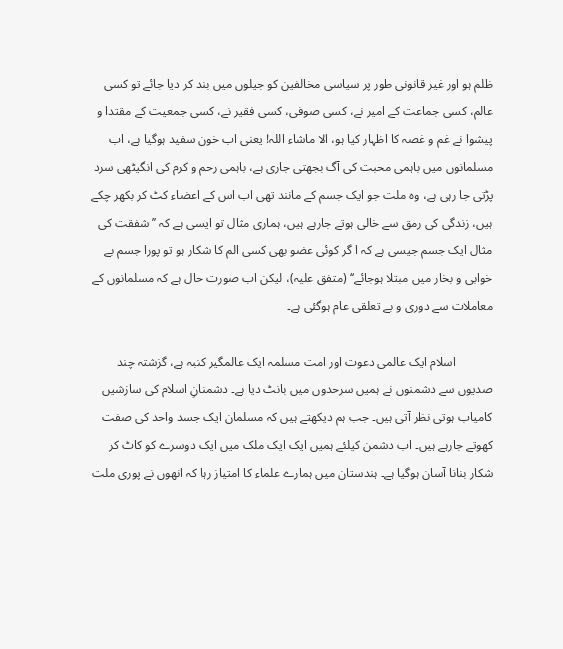ظلم ہو اور غیر قانونی طور پر سیاسی مخالفین کو جیلوں میں بند کر دیا جائے تو کسی عالم، کسی جماعت کے امیر نے، کسی صوفی، کسی فقیر نے، کسی جمعیت کے مقتدا و پیشوا نے غم و غصہ کا اظہار کیا ہو، الا ماشاء اللہ! یعنی اب خون سفید ہوگیا ہے، اب مسلمانوں میں باہمی محبت کی آگ بجھتی جاری ہے، باہمی رحم و کرم کی انگیٹھی سرد پڑتی جا رہی ہے، وہ ملت جو ایک جسم کے مانند تھی اب اس کے اعضاء کٹ کر بکھر چکے ہیں، زندگی کی رمق سے خالی ہوتے جارہے ہیں، ہماری مثال تو ایسی ہے کہ ’’شفقت کی مثال ایک جسم جیسی ہے کہ ا گر کوئی عضو بھی کسی الم کا شکار ہو تو پورا جسم بے خوابی و بخار میں مبتلا ہوجائے‘‘ (متفق علیہ)، لیکن اب صورت حال ہے کہ مسلمانوں کے معاملات سے دوری و بے تعلقی عام ہوگئی ہے۔

            اسلام ایک عالمی دعوت اور امت مسلمہ ایک عالمگیر کنبہ ہے، گزشتہ چند صدیوں سے دشمنوں نے ہمیں سرحدوں میں بانٹ دیا ہے۔ دشمنانِ اسلام کی سازشیں کامیاب ہوتی نظر آتی ہیں۔ جب ہم دیکھتے ہیں کہ مسلمان ایک جسد واحد کی صفت کھوتے جارہے ہیں۔ اب دشمن کیلئے ہمیں ایک ایک ملک میں ایک دوسرے کو کاٹ کر شکار بنانا آسان ہوگیا ہے۔ ہندستان میں ہمارے علماء کا امتیاز رہا کہ انھوں نے پوری ملت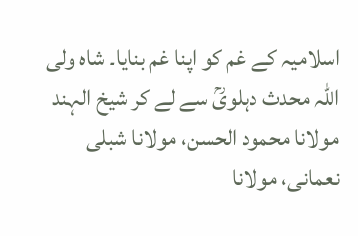اسلامیہ کے غم کو اپنا غم بنایا۔ شاہ ولی اللہ محدث دہلویؒ سے لے کر شیخ الہند مولانا محمود الحسن، مولانا شبلی نعمانی، مولانا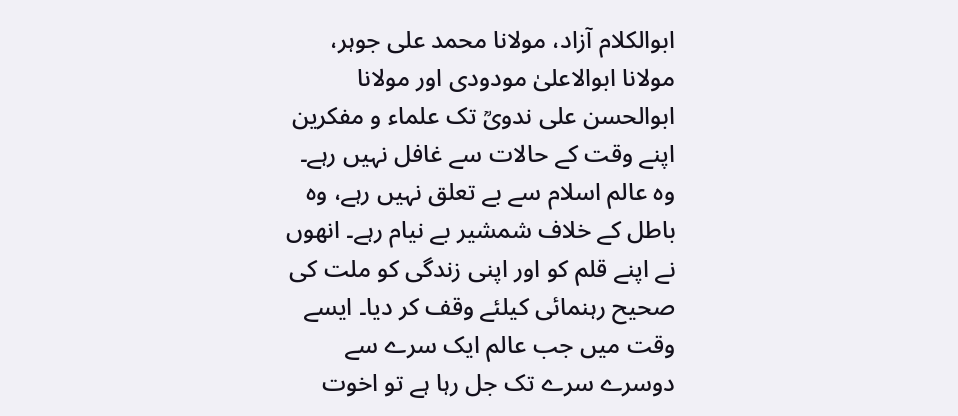ابوالکلام آزاد، مولانا محمد علی جوہر، مولانا ابوالاعلیٰ مودودی اور مولانا ابوالحسن علی ندویؒ تک علماء و مفکرین اپنے وقت کے حالات سے غافل نہیں رہے۔ وہ عالم اسلام سے بے تعلق نہیں رہے، وہ باطل کے خلاف شمشیر بے نیام رہے۔ انھوں نے اپنے قلم کو اور اپنی زندگی کو ملت کی صحیح رہنمائی کیلئے وقف کر دیا۔ ایسے وقت میں جب عالم ایک سرے سے دوسرے سرے تک جل رہا ہے تو اخوت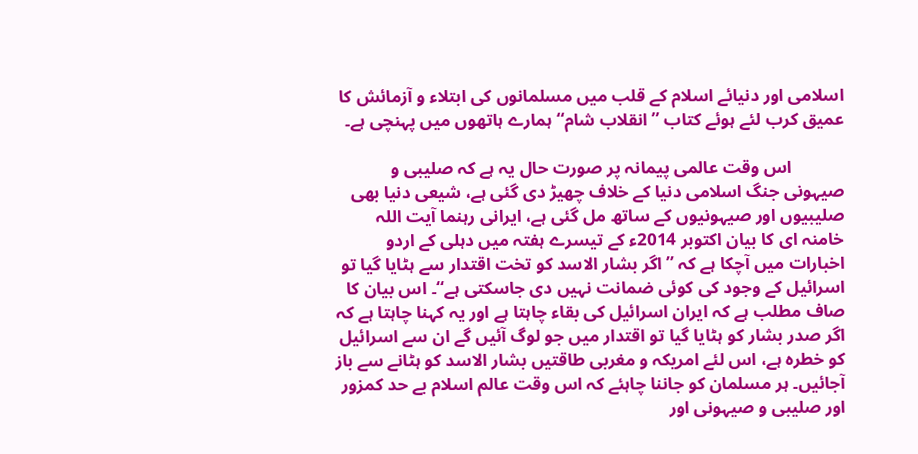اسلامی اور دنیائے اسلام کے قلب میں مسلمانوں کی ابتلاء و آزمائش کا عمیق کرب لئے ہوئے کتاب ’’انقلاب شام‘‘ ہمارے ہاتھوں میں پہنچی ہے۔

            اس وقت عالمی پیمانہ پر صورت حال یہ ہے کہ صلیبی و صیہونی جنگ اسلامی دنیا کے خلاف چھیڑ دی گئی ہے، شیعی دنیا بھی صلیبیوں اور صیہونیوں کے ساتھ مل گئی ہے، ایرانی رہنما آیت اللہ خامنہ ای کا بیان اکتوبر 2014ء کے تیسرے ہفتہ میں دہلی کے اردو اخبارات میں آچکا ہے کہ ’’اگر بشار الاسد کو تخت اقتدار سے ہٹایا گیا تو اسرائیل کے وجود کی کوئی ضمانت نہیں دی جاسکتی ہے‘‘۔ اس بیان کا صاف مطلب ہے کہ ایران اسرائیل کی بقاء چاہتا ہے اور یہ کہنا چاہتا ہے کہ اگر صدر بشار کو ہٹایا گیا تو اقتدار میں جو لوگ آئیں گے ان سے اسرائیل کو خطرہ ہے، اس لئے امریکہ و مغربی طاقتیں بشار الاسد کو ہٹانے سے باز آجائیں۔ ہر مسلمان کو جاننا چاہئے کہ اس وقت عالم اسلام بے حد کمزور اور صلیبی و صیہونی اور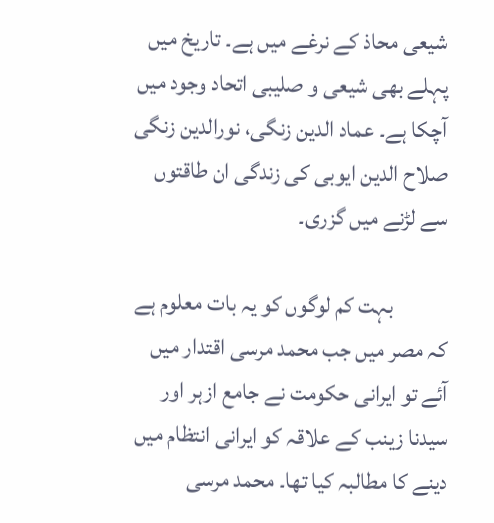شیعی محاذ کے نرغے میں ہے۔ تاریخ میں پہلے بھی شیعی و صلیبی اتحاد وجود میں آچکا ہے۔ عماد الدین زنگی، نورالدین زنگی صلاح الدین ایوبی کی زندگی ان طاقتوں سے لڑنے میں گزری۔

            بہت کم لوگوں کو یہ بات معلوم ہے کہ مصر میں جب محمد مرسی اقتدار میں آئے تو ایرانی حکومت نے جامع ازہر اور سیدنا زینب کے علاقہ کو ایرانی انتظام میں دینے کا مطالبہ کیا تھا۔ محمد مرسی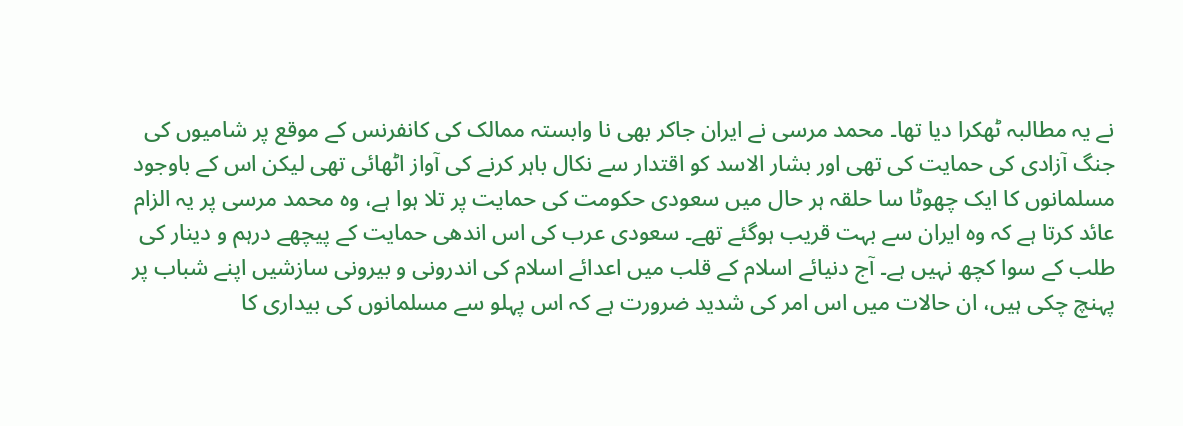نے یہ مطالبہ ٹھکرا دیا تھا۔ محمد مرسی نے ایران جاکر بھی نا وابستہ ممالک کی کانفرنس کے موقع پر شامیوں کی جنگ آزادی کی حمایت کی تھی اور بشار الاسد کو اقتدار سے نکال باہر کرنے کی آواز اٹھائی تھی لیکن اس کے باوجود مسلمانوں کا ایک چھوٹا سا حلقہ ہر حال میں سعودی حکومت کی حمایت پر تلا ہوا ہے، وہ محمد مرسی پر یہ الزام عائد کرتا ہے کہ وہ ایران سے بہت قریب ہوگئے تھے۔ سعودی عرب کی اس اندھی حمایت کے پیچھے درہم و دینار کی طلب کے سوا کچھ نہیں ہے۔ آج دنیائے اسلام کے قلب میں اعدائے اسلام کی اندرونی و بیرونی سازشیں اپنے شباب پر پہنچ چکی ہیں، ان حالات میں اس امر کی شدید ضرورت ہے کہ اس پہلو سے مسلمانوں کی بیداری کا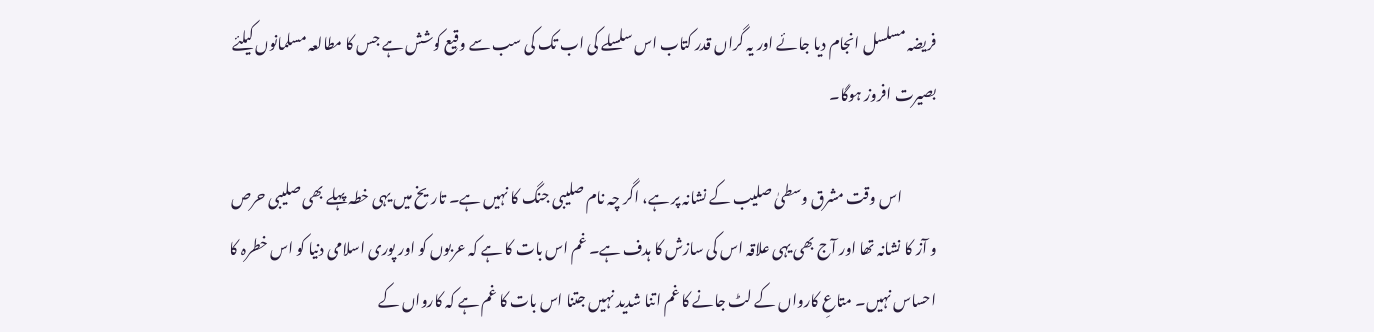فریضہ مسلسل انجام دیا جائے اور یہ گراں قدر کتاب اس سلسلے کی اب تک کی سب سے وقیع کوشش ہے جس کا مطالعہ مسلمانوں کیلئے بصیرت افروز ہوگا۔

            اس وقت مشرق وسطیٰ صلیب کے نشانہ پر ہے، اگر چہ نام صلیبی جنگ کا نہیں ہے۔ تاریخ میں یہی خطہ پہلے بھی صلیبی حرص و آز کا نشانہ تھا اور آج بھی یہی علاقہ اس کی سازش کا ہدف ہے۔ غم اس بات کا ہے کہ عربوں کو اور پوری اسلامی دنیا کو اس خطرہ کا احساس نہیں۔ متاعِ کارواں کے لٹ جانے کا غم اتنا شدید نہیں جتنا اس بات کا غم ہے کہ کارواں کے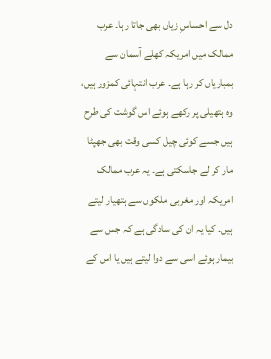دل سے احساسِ زیاں بھی جاتا رہا۔ عرب ممالک میں امریکہ کھلے آسمان سے بمباریاں کر رہا ہے۔ عرب انتہائی کمزور ہیں، وہ ہتھیلی پر رکھے ہوئے اس گوشت کی طرح ہیں جسے کوئی چیل کسی وقت بھی جھپٹا مار کر لے جاسکتی ہے۔ یہ عرب ممالک امریکہ اور مغربی ملکوں سے ہتھیار لیتے ہیں۔ کیا یہ ان کی سادگی ہے کہ جس سے بیمار ہوئے اسی سے دوا لیتے ہیں یا اس کے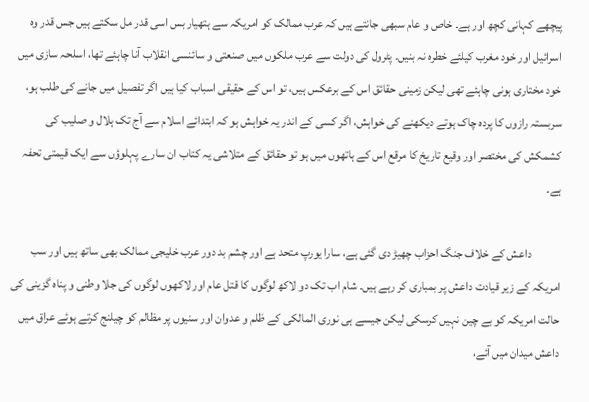پیچھے کہانی کچھ اور ہے۔ خاص و عام سبھی جانتے ہیں کہ عرب ممالک کو امریکہ سے ہتھیار بس اسی قدر مل سکتے ہیں جس قدر وہ اسرائیل اور خود مغرب کیلئے خطرہ نہ بنیں۔ پٹرول کی دولت سے عرب ملکوں میں صنعتی و سائنسی انقلاب آنا چاہئے تھا، اسلحہ سازی میں خود مختاری ہونی چاہئے تھی لیکن زمینی حقائق اس کے برعکس ہیں، تو اس کے حقیقی اسباب کیا ہیں اگر تفصیل میں جانے کی طلب ہو، سربستہ رازوں کا پردہ چاک ہوتے دیکھنے کی خواہش، اگر کسی کے اندر یہ خواہش ہو کہ ابتدائے اسلام سے آج تک ہلال و صلیب کی کشمکش کی مختصر اور وقیع تاریخ کا مرقع اس کے ہاتھوں میں ہو تو حقائق کے متلاشی یہ کتاب ان سارے پہلوؤں سے ایک قیمتی تحفہ ہے۔

            داعش کے خلاف جنگ احزاب چھیڑ دی گئی ہے، سارا یورپ متحد ہے اور چشم بد دور عرب خلیجی ممالک بھی ساتھ ہیں اور سب امریکہ کے زیر قیادت داعش پر بمباری کر رہے ہیں۔ شام اب تک دو لاکھ لوگوں کا قتل عام اور لاکھوں لوگوں کی جلا وطنی و پناہ گزینی کی حالت امریکہ کو بے چین نہیں کرسکی لیکن جیسے ہی نوری المالکی کے ظلم و عدوان اور سنیوں پر مظالم کو چیلنج کرتے ہوئے عراق میں داعش میدان میں آئے،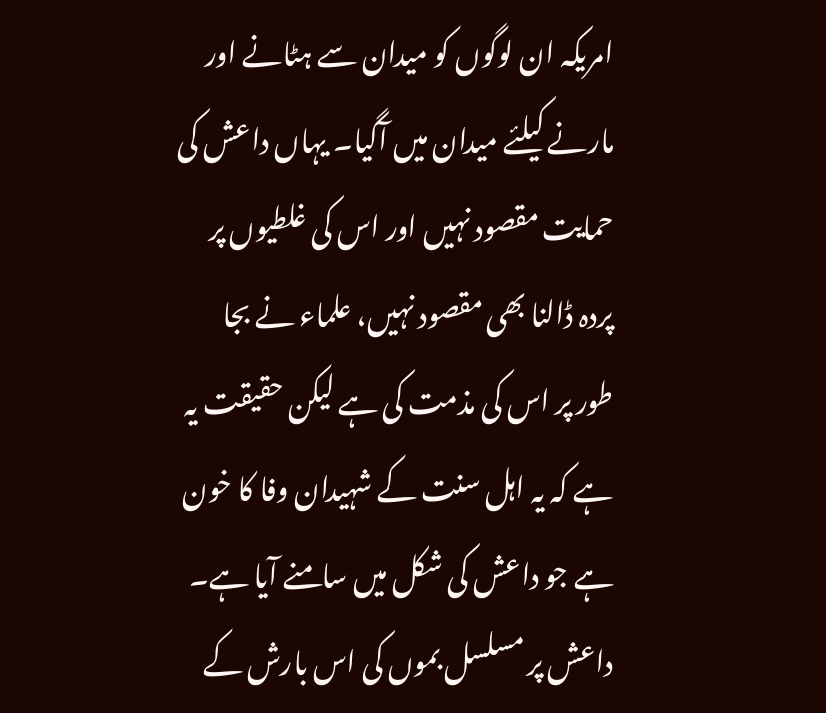امریکہ ان لوگوں کو میدان سے ہٹانے اور مارنے کیلئے میدان میں آگیا۔ یہاں داعش کی حمایت مقصود نہیں اور اس کی غلطیوں پر پردہ ڈالنا بھی مقصود نہیں، علماء نے بجا طور پر اس کی مذمت کی ہے لیکن حقیقت یہ ہے کہ یہ اہل سنت کے شہیدان وفا کا خون ہے جو داعش کی شکل میں سامنے آیا ہے۔ داعش پر مسلسل بموں کی اس بارش کے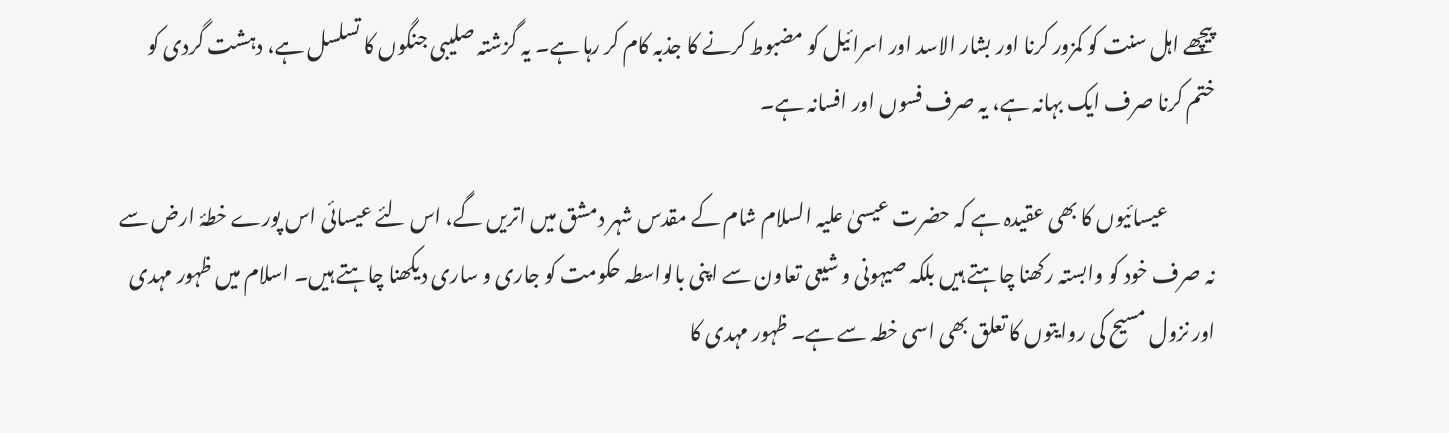پیچھے اہل سنت کو کمزور کرنا اور بشار الاسد اور اسرائیل کو مضبوط کرنے کا جذبہ کام کر رہا ہے۔ یہ گزشتہ صلیبی جنگوں کا تسلسل ہے، دہشت گردی کو ختم کرنا صرف ایک بہانہ ہے، یہ صرف فسوں اور افسانہ ہے۔

            عیسائیوں کا بھی عقیدہ ہے کہ حضرت عیسیٰ علیہ السلام شام کے مقدس شہر دمشق میں اتریں گے، اس لئے عیسائی اس پورے خطۂ ارض سے نہ صرف خود کو وابستہ رکھنا چاہتے ہیں بلکہ صیہونی و شیعی تعاون سے اپنی بالواسطہ حکومت کو جاری و ساری دیکھنا چاہتے ہیں۔ اسلام میں ظہور مہدی اور نزول مسیح کی روایتوں کا تعلق بھی اسی خطہ سے ہے۔ ظہور مہدی کا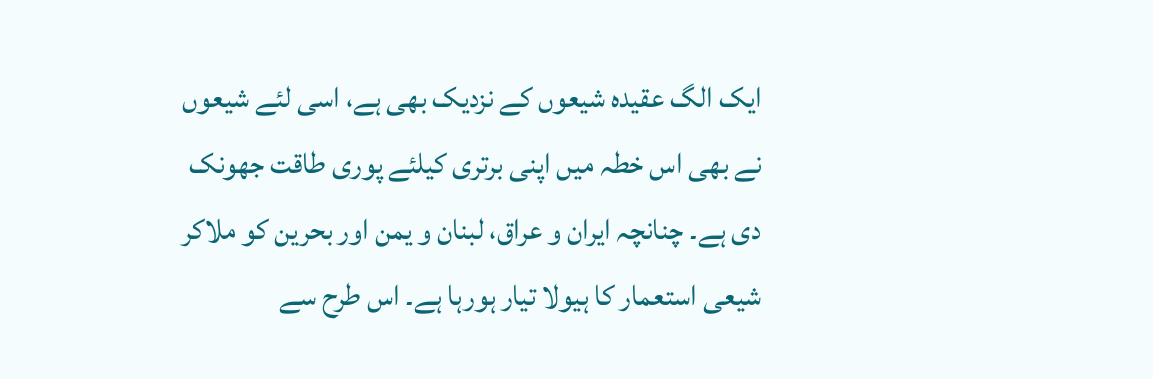ایک الگ عقیدہ شیعوں کے نزدیک بھی ہے، اسی لئے شیعوں نے بھی اس خطہ میں اپنی برتری کیلئے پوری طاقت جھونک دی ہے۔ چنانچہ ایران و عراق، لبنان و یمن اور بحرین کو ملاکر شیعی استعمار کا ہیولا تیار ہورہا ہے۔ اس طرح سے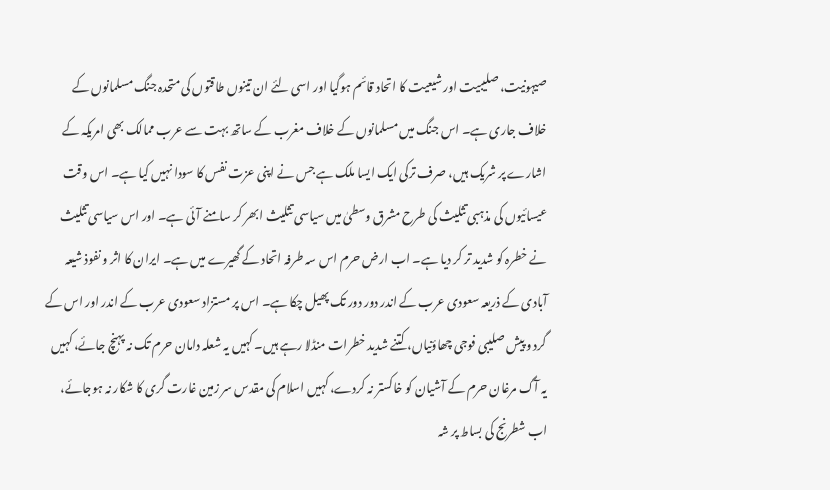صیہونیت، صلیبیت اور شیعیت کا اتحاد قائم ہوگیا اور اسی لئے ان تینوں طاقتوں کی متحدہ جنگ مسلمانوں کے خلاف جاری ہے۔ اس جنگ میں مسلمانوں کے خلاف مغرب کے ساتھ بہت سے عرب ممالک بھی امریکہ کے اشارے پر شریک ہیں، صرف ترکی ایک ایسا ملک ہے جس نے اپنی عزت نفس کا سودا نہیں کیا ہے۔ اس وقت عیسائیوں کی مذہبی تثلیث کی طرح مشرق وسطیٰ میں سیاسی تثلیث ابھر کر سامنے آئی ہے۔ اور اس سیاسی تثلیث نے خطرہ کو شدید تر کر دیا ہے۔ اب ارض حرم اس سہ طرفہ اتحاد کے گھیرے میں ہے۔ ایران کا اثر و نفوذ شیعہ آبادی کے ذریعہ سعودی عرب کے اندر دور دور تک پھیل چکا ہے۔ اس پر مستزاد سعودی عرب کے اندر اور اس کے گرد و پیش صلیبی فوجی چھاؤنیاں، کتنے شدید خطرات منڈلا رہے ہیں۔ کہیں یہ شعلہ دامان حرم تک نہ پہنچ جائے، کہیں یہ آگ مرغان حرم کے آشیان کو خاکستر نہ کردے، کہیں اسلام کی مقدس سر زمین غارت گری کا شکار نہ ہوجائے، اب شطرنج کی بساط پر شہ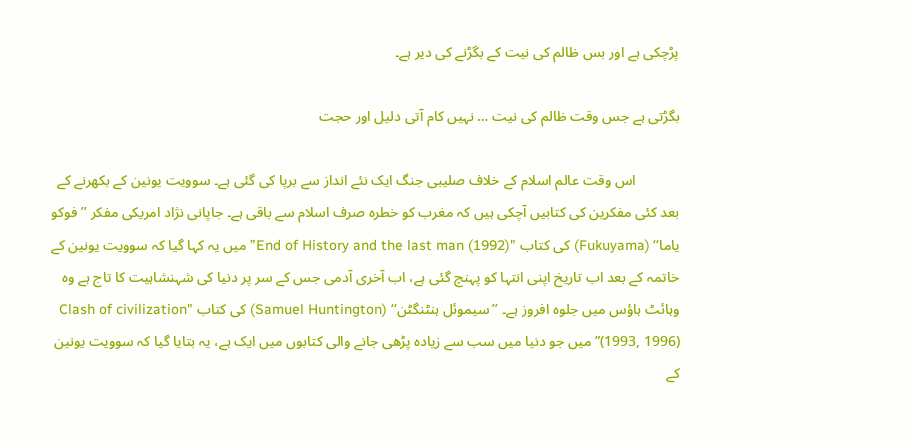پڑچکی ہے اور بس ظالم کی نیت کے بگڑنے کی دیر ہے۔

بگڑتی ہے جس وقت ظالم کی نیت … نہیں کام آتی دلیل اور حجت

            اس وقت عالم اسلام کے خلاف صلیبی جنگ ایک نئے انداز سے برپا کی گئی ہے۔ سوویت یونین کے بکھرنے کے بعد کئی مفکرین کی کتابیں آچکی ہیں کہ مغرب کو خطرہ صرف اسلام سے باقی ہے۔ جاپانی نژاد امریکی مفکر ’’فوکو یاما‘‘ (Fukuyama) کی کتاب "End of History and the last man (1992)” میں یہ کہا گیا کہ سوویت یونین کے خاتمہ کے بعد اب تاریخ اپنی انتہا کو پہنچ گئی ہے، اب آخری آدمی جس کے سر پر دنیا کی شہنشاہیت کا تاج ہے وہ وہائٹ ہاؤس میں جلوہ افروز ہے۔ ’’سیموئل ہنٹنگٹن‘‘ (Samuel Huntington) کی کتاب "Clash of civilization (1993, 1996)” میں جو دنیا میں سب سے زیادہ پڑھی جانے والی کتابوں میں ایک ہے، یہ بتایا گیا کہ سوویت یونین کے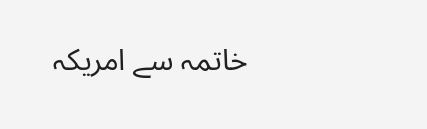خاتمہ سے امریکہ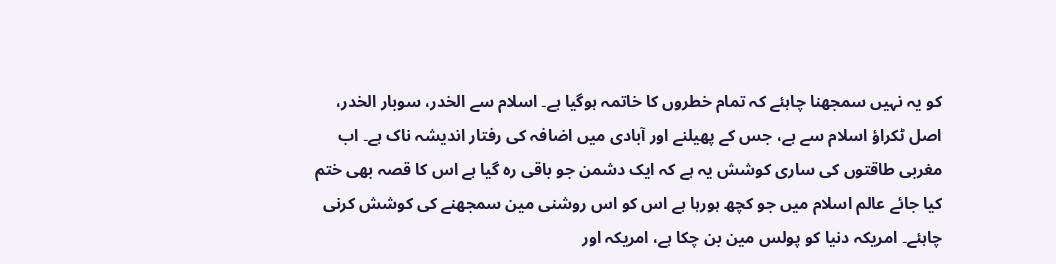کو یہ نہیں سمجھنا چاہئے کہ تمام خطروں کا خاتمہ ہوگیا ہے۔ اسلام سے الخدر، سوبار الخدر، اصل ٹکراؤ اسلام سے ہے، جس کے پھیلنے اور آبادی میں اضافہ کی رفتار اندیشہ ناک ہے۔ اب مغربی طاقتوں کی ساری کوشش یہ ہے کہ ایک دشمن جو باقی رہ گیا ہے اس کا قصہ بھی ختم کیا جائے عالم اسلام میں جو کچھ ہورہا ہے اس کو اس روشنی مین سمجھنے کی کوشش کرنی چاہئے۔ امریکہ دنیا کو پولس مین بن چکا ہے، امریکہ اور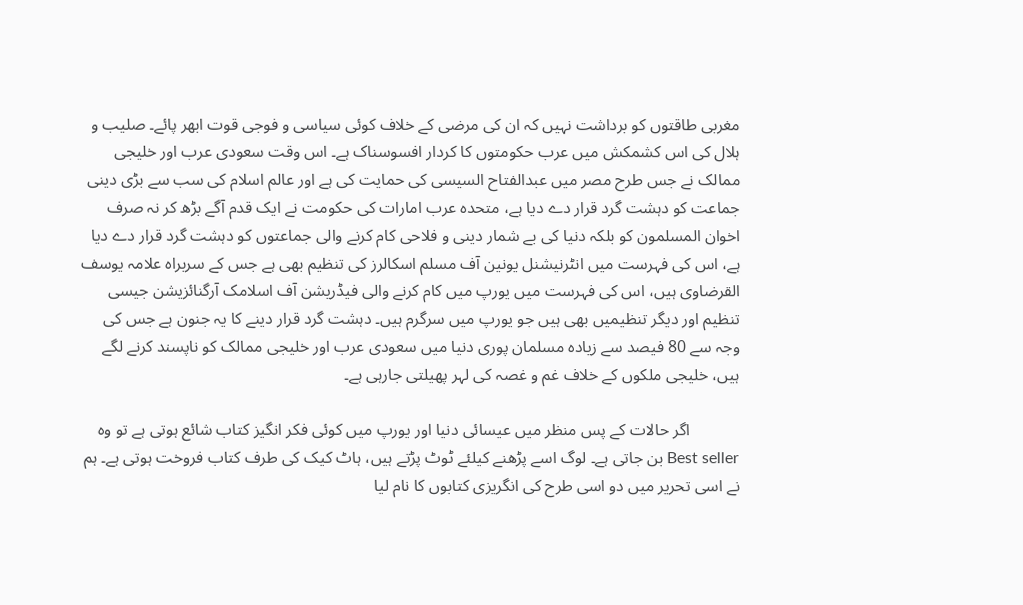مغربی طاقتوں کو برداشت نہیں کہ ان کی مرضی کے خلاف کوئی سیاسی و فوجی قوت ابھر پائے۔ صلیب و ہلال کی اس کشمکش میں عرب حکومتوں کا کردار افسوسناک ہے۔ اس وقت سعودی عرب اور خلیجی ممالک نے جس طرح مصر میں عبدالفتاح السیسی کی حمایت کی ہے اور عالم اسلام کی سب سے بڑی دینی جماعت کو دہشت گرد قرار دے دیا ہے، متحدہ عرب امارات کی حکومت نے ایک قدم آگے بڑھ کر نہ صرف اخوان المسلمون کو بلکہ دنیا کی بے شمار دینی و فلاحی کام کرنے والی جماعتوں کو دہشت گرد قرار دے دیا ہے، اس کی فہرست میں انٹرنیشنل یونین آف مسلم اسکالرز کی تنظیم بھی ہے جس کے سربراہ علامہ یوسف القرضاوی ہیں، اس کی فہرست میں یورپ میں کام کرنے والی فیڈریشن آف اسلامک آرگنائزیشن جیسی تنظیم اور دیگر تنظیمیں بھی ہیں جو یورپ میں سرگرم ہیں۔ دہشت گرد قرار دینے کا یہ جنون ہے جس کی وجہ سے 80 فیصد سے زیادہ مسلمان پوری دنیا میں سعودی عرب اور خلیجی ممالک کو ناپسند کرنے لگے ہیں، خلیجی ملکوں کے خلاف غم و غصہ کی لہر پھیلتی جارہی ہے۔

            اگر حالات کے پس منظر میں عیسائی دنیا اور یورپ میں کوئی فکر انگیز کتاب شائع ہوتی ہے تو وہ Best seller بن جاتی ہے۔ لوگ اسے پڑھنے کیلئے ٹوٹ پڑتے ہیں، ہاٹ کیک کی طرف کتاب فروخت ہوتی ہے۔ ہم نے اسی تحریر میں دو اسی طرح کی انگریزی کتابوں کا نام لیا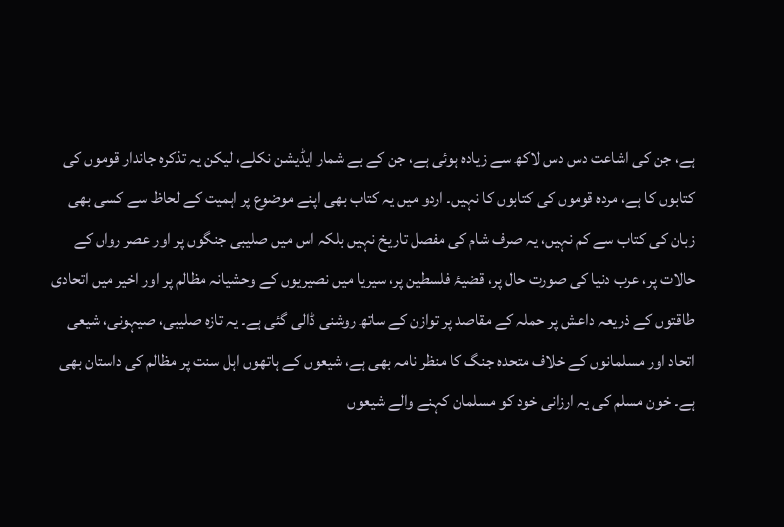ہے، جن کی اشاعت دس دس لاکھ سے زیادہ ہوئی ہے، جن کے بے شمار ایڈیشن نکلے، لیکن یہ تذکرہ جاندار قوموں کی کتابوں کا ہے، مردہ قوموں کی کتابوں کا نہیں۔ اردو میں یہ کتاب بھی اپنے موضوع پر اہمیت کے لحاظ سے کسی بھی زبان کی کتاب سے کم نہیں، یہ صرف شام کی مفصل تاریخ نہیں بلکہ اس میں صلیبی جنگوں پر اور عصر رواں کے حالات پر، عرب دنیا کی صورت حال پر، قضیۂ فلسطین پر، سیریا میں نصیریوں کے وحشیانہ مظالم پر اور اخیر میں اتحادی طاقتوں کے ذریعہ داعش پر حملہ کے مقاصد پر توازن کے ساتھ روشنی ڈالی گئی ہے۔ یہ تازہ صلیبی، صیہونی، شیعی اتحاد اور مسلمانوں کے خلاف متحدہ جنگ کا منظر نامہ بھی ہے، شیعوں کے ہاتھوں اہل سنت پر مظالم کی داستان بھی ہے۔ خون مسلم کی یہ ارزانی خود کو مسلمان کہنے والے شیعوں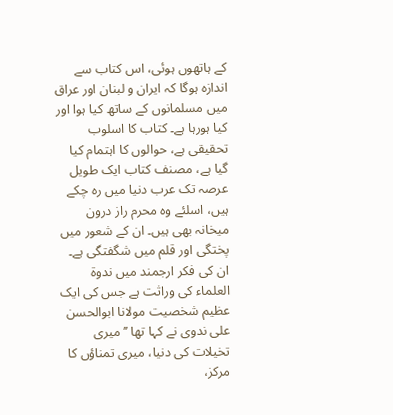کے ہاتھوں ہوئی، اس کتاب سے اندازہ ہوگا کہ ایران و لبنان اور عراق میں مسلمانوں کے ساتھ کیا ہوا اور کیا ہورہا ہے۔ کتاب کا اسلوب تحقیقی ہے، حوالوں کا اہتمام کیا گیا ہے، مصنف کتاب ایک طویل عرصہ تک عرب دنیا میں رہ چکے ہیں، اسلئے وہ محرم راز درون میخانہ بھی ہیں۔ ان کے شعور میں پختگی اور قلم میں شگفتگی ہے۔ ان کی فکر ارجمند میں ندوۃ العلماء کی وراثت ہے جس کی ایک عظیم شخصیت مولانا ابوالحسن علی ندوی نے کہا تھا ’’میری تخیلات کی دنیا، میری تمناؤں کا مرکز،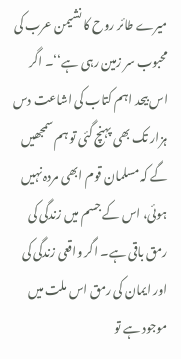میرے طائر روح کا نشیمن عرب کی محبوب سر زمین رہی ہے‘‘۔ اگر اس بیحد اہم کتاب کی اشاعت دس ہزار تک بھی پہنچ گئی تو ہم سمجھیں گے کہ مسلمان قوم ابھی مردہ نہیں ہوئی، اس کے جسم میں زندگی کی رمق باقی ہے۔ اگر واقعی زندگی کی اور ایمان کی رمق اس ملت میں موجود ہے تو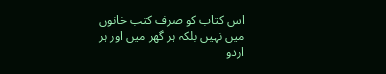اس کتاب کو صرف کتب خانوں میں نہیں بلکہ ہر گھر میں اور ہر اردو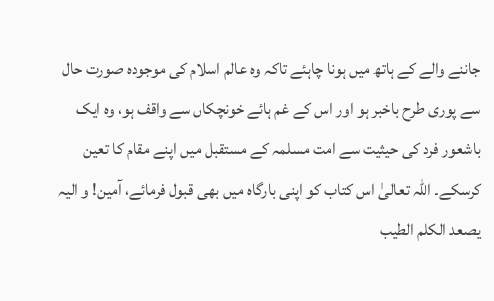جاننے والے کے ہاتھ میں ہونا چاہئے تاکہ وہ عالم اسلام کی موجودہ صورت حال سے پوری طرح باخبر ہو اور اس کے غم ہائے خونچکاں سے واقف ہو، وہ ایک باشعور فرد کی حیثیت سے امت مسلمہ کے مستقبل میں اپنے مقام کا تعین کرسکے۔ اللہ تعالیٰ اس کتاب کو اپنی بارگاہ میں بھی قبول فرمائے، آمین! و الیہ یصعد الکلم الطیب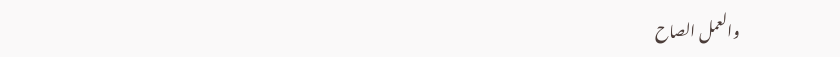والعمل الصاح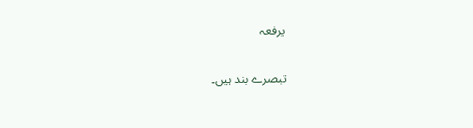یرفعہ

تبصرے بند ہیں۔